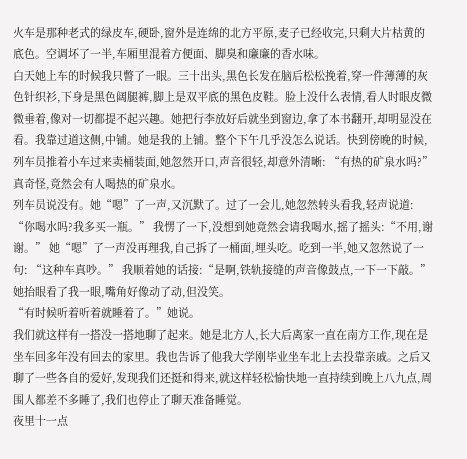火车是那种老式的绿皮车,硬卧,窗外是连绵的北方平原,麦子已经收完,只剩大片枯黄的底色。空调坏了一半,车厢里混着方便面、脚臭和廉廉的香水味。
白天她上车的时候我只瞥了一眼。三十出头,黑色长发在脑后松松挽着,穿一件薄薄的灰色针织衫,下身是黑色阔腿裤,脚上是双平底的黑色皮鞋。脸上没什么表情,看人时眼皮微微垂着,像对一切都提不起兴趣。她把行李放好后就坐到窗边,拿了本书翻开,却明显没在看。我靠过道这侧,中铺。她是我的上铺。整个下午几乎没怎么说话。快到傍晚的时候,列车员推着小车过来卖桶装面,她忽然开口,声音很轻,却意外清晰: “有热的矿泉水吗?”真奇怪,竟然会有人喝热的矿泉水。
列车员说没有。她“嗯”了一声,又沉默了。过了一会儿,她忽然转头看我,轻声说道: “你喝水吗?我多买一瓶。” 我愣了一下,没想到她竟然会请我喝水,摇了摇头:“不用,谢谢。” 她“嗯”了一声没再理我,自己拆了一桶面,埋头吃。吃到一半,她又忽然说了一句: “这种车真吵。” 我顺着她的话接:“是啊,铁轨接缝的声音像鼓点,一下一下敲。” 她抬眼看了我一眼,嘴角好像动了动,但没笑。
“有时候听着听着就睡着了。”她说。
我们就这样有一搭没一搭地聊了起来。她是北方人,长大后离家一直在南方工作,现在是坐车回多年没有回去的家里。我也告诉了他我大学刚毕业坐车北上去投靠亲戚。之后又聊了一些各自的爱好,发现我们还挺和得来,就这样轻松愉快地一直持续到晚上八九点,周围人都差不多睡了,我们也停止了聊天准备睡觉。
夜里十一点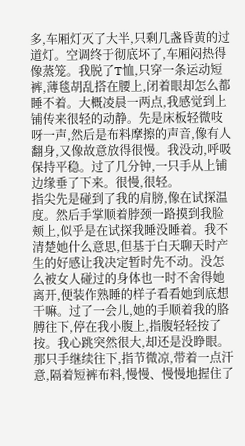多,车厢灯灭了大半,只剩几盏昏黄的过道灯。空调终于彻底坏了,车厢闷热得像蒸笼。我脱了T恤,只穿一条运动短裤,薄毯胡乱搭在腰上,闭着眼却怎么都睡不着。大概凌晨一两点,我感觉到上铺传来很轻的动静。先是床板轻微吱呀一声,然后是布料摩擦的声音,像有人翻身,又像故意放得很慢。我没动,呼吸保持平稳。过了几分钟,一只手从上铺边缘垂了下来。很慢,很轻。
指尖先是碰到了我的肩膀,像在试探温度。然后手掌顺着脖颈一路摸到我脸颊上,似乎是在试探我睡没睡着。我不清楚她什么意思,但基于白天聊天时产生的好感让我决定暂时先不动。没怎么被女人碰过的身体也一时不舍得她离开,便装作熟睡的样子看看她到底想干嘛。过了一会儿,她的手顺着我的胳膊往下,停在我小腹上,指腹轻轻按了按。我心跳突然很大,却还是没睁眼。
那只手继续往下,指节微凉,带着一点汗意,隔着短裤布料,慢慢、慢慢地握住了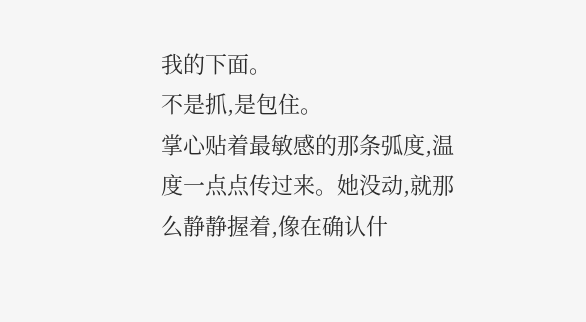我的下面。
不是抓,是包住。
掌心贴着最敏感的那条弧度,温度一点点传过来。她没动,就那么静静握着,像在确认什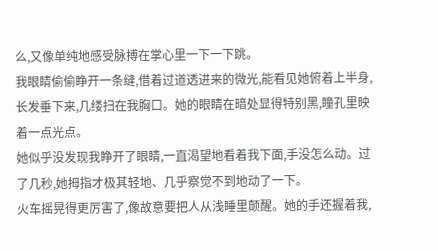么,又像单纯地感受脉搏在掌心里一下一下跳。
我眼睛偷偷睁开一条缝,借着过道透进来的微光,能看见她俯着上半身,长发垂下来,几缕扫在我胸口。她的眼睛在暗处显得特别黑,瞳孔里映着一点光点。
她似乎没发现我睁开了眼睛,一直渴望地看着我下面,手没怎么动。过了几秒,她拇指才极其轻地、几乎察觉不到地动了一下。
火车摇晃得更厉害了,像故意要把人从浅睡里颠醒。她的手还握着我,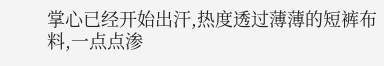掌心已经开始出汗,热度透过薄薄的短裤布料,一点点渗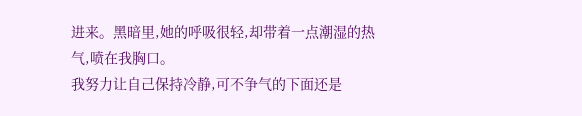进来。黑暗里,她的呼吸很轻,却带着一点潮湿的热气,喷在我胸口。
我努力让自己保持冷静,可不争气的下面还是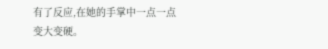有了反应,在她的手掌中一点一点变大变硬。